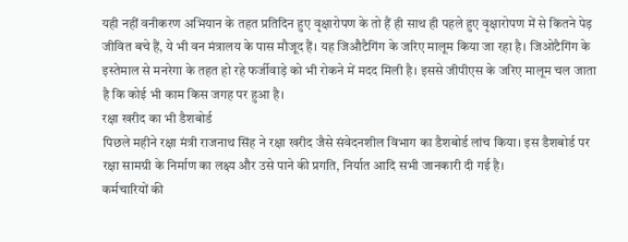यही नहीं वनीकरण अभियान के तहत प्रतिदिन हुए वृक्षारोपण के तो हैं ही साथ ही पहले हुए वृक्षारोपण में से कितने पेड़ जीवित बचे हैं, ये भी वन मंत्रालय के पास मौजूद हैं। यह जिऔटैगिंग के जरिए मालूम किया जा रहा है। जिओटैगिंग के इस्तेमाल से मनरेगा के तहत हो रहे फर्जीवाड़े को भी रोकने में मदद मिली है। इससे जीपीएस के जरिए मालूम चल जाता है कि कोई भी काम किस जगह पर हुआ है।
रक्षा खरीद का भी डैशबोर्ड
पिछले महीने रक्षा मंत्री राजनाथ सिंह ने रक्षा खरीद जैसे संवेदनशील विभाग का डैशबोर्ड लांच किया। इस डैशबोर्ड पर रक्षा सामग्री के निर्माण का लक्ष्य और उसे पाने की प्रगति, निर्यात आदि सभी जानकारी दी गई है।
कर्मचारियों की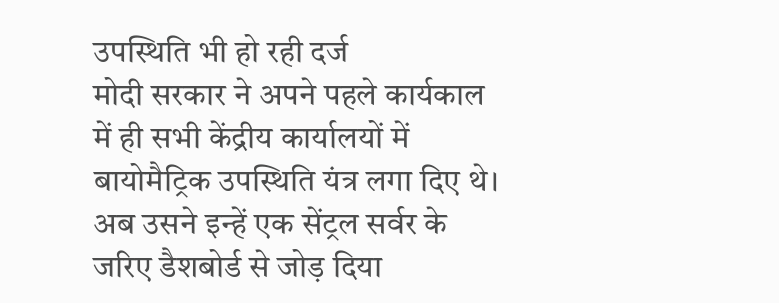उपस्थिति भी हो रही दर्ज
मोदी सरकार ने अपने पहले कार्यकाल में ही सभी केंद्रीय कार्यालयों में बायोमैट्रिक उपस्थिति यंत्र लगा दिए थे। अब उसने इन्हें एक सेंट्रल सर्वर के जरिए डैशबोर्ड से जोड़ दिया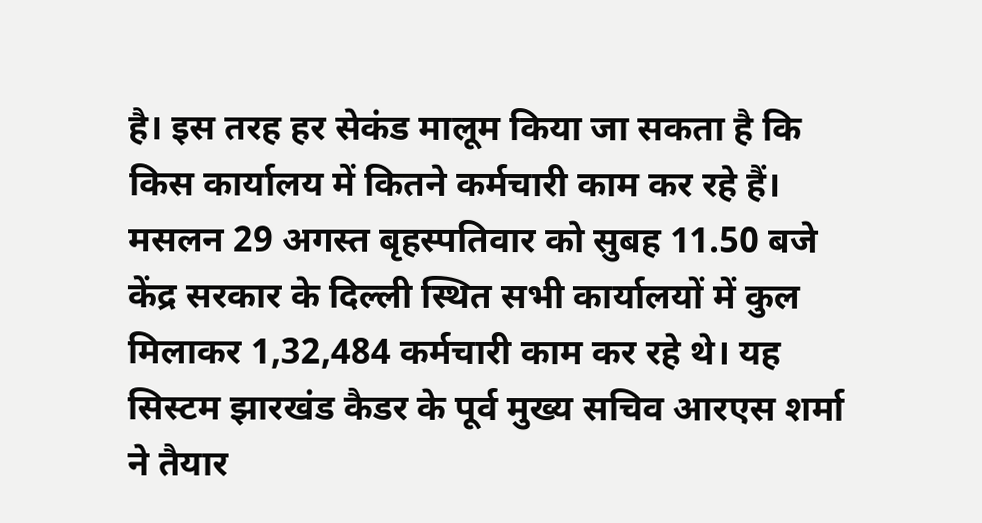है। इस तरह हर सेकंड मालूम किया जा सकता है कि किस कार्यालय में कितने कर्मचारी काम कर रहे हैं। मसलन 29 अगस्त बृहस्पतिवार को सुबह 11.50 बजे केंद्र सरकार के दिल्ली स्थित सभी कार्यालयों में कुल मिलाकर 1,32,484 कर्मचारी काम कर रहे थे। यह सिस्टम झारखंड कैडर के पूर्व मुख्य सचिव आरएस शर्मा ने तैयार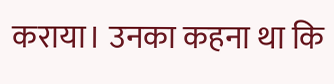कराया। उनका कहना था कि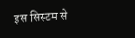इस सिस्टम से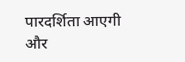पारदर्शिता आएगी और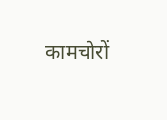कामचोरों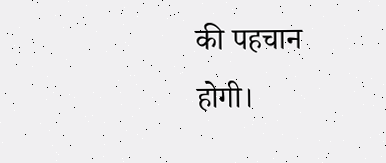की पहचान होगी।